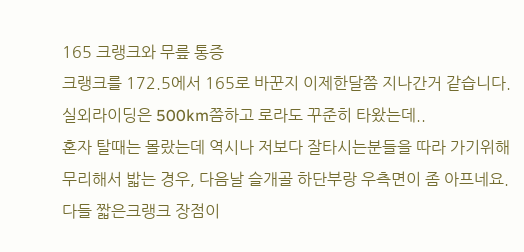165 크랭크와 무릎 통증
크랭크를 172.5에서 165로 바꾼지 이제한달쯤 지나간거 같습니다.
실외라이딩은 500km쯤하고 로라도 꾸준히 타왔는데..
혼자 탈때는 몰랐는데 역시나 저보다 잘타시는분들을 따라 가기위해
무리해서 밟는 경우, 다음날 슬개골 하단부랑 우측면이 좀 아프네요.
다들 짧은크랭크 장점이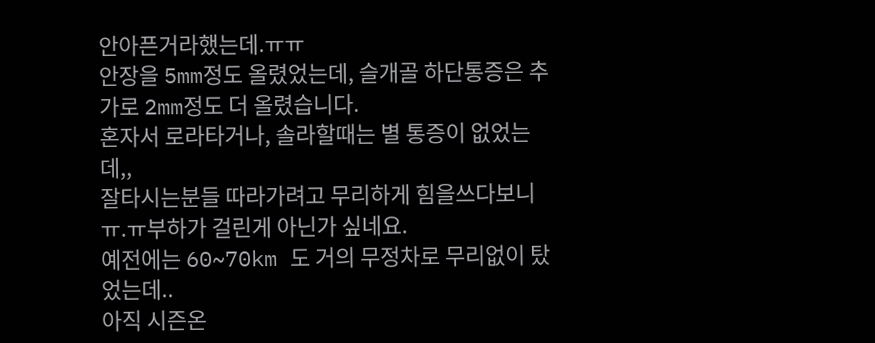안아픈거라했는데.ㅠㅠ
안장을 5mm정도 올렸었는데, 슬개골 하단통증은 추가로 2mm정도 더 올렸습니다.
혼자서 로라타거나, 솔라할때는 별 통증이 없었는데,,
잘타시는분들 따라가려고 무리하게 힘을쓰다보니 ㅠ.ㅠ부하가 걸린게 아닌가 싶네요.
예전에는 60~70km 도 거의 무정차로 무리없이 탔었는데..
아직 시즌온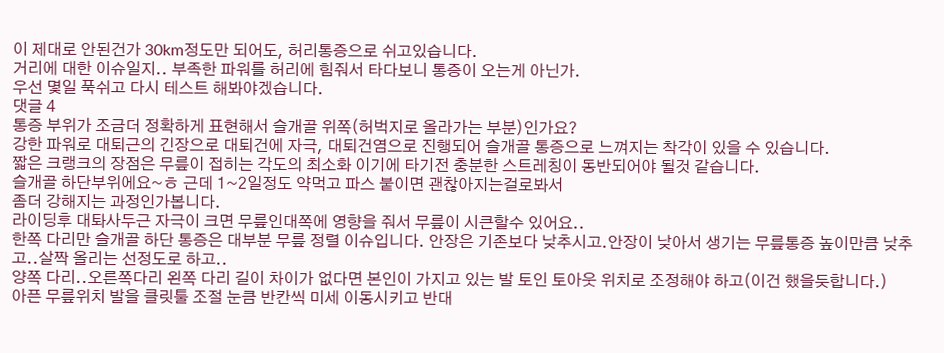이 제대로 안된건가 30km정도만 되어도, 허리통증으로 쉬고있습니다.
거리에 대한 이슈일지.. 부족한 파워를 허리에 힘줘서 타다보니 통증이 오는게 아닌가.
우선 몇일 푹쉬고 다시 테스트 해봐야겠습니다.
댓글 4
통증 부위가 조금더 정확하게 표현해서 슬개골 위쪽(허벅지로 올라가는 부분)인가요?
강한 파워로 대퇴근의 긴장으로 대퇴건에 자극, 대퇴건염으로 진행되어 슬개골 통증으로 느껴지는 착각이 있을 수 있습니다.
짧은 크랭크의 장점은 무릎이 접히는 각도의 최소화 이기에 타기전 충분한 스트레칭이 동반되어야 될것 같습니다.
슬개골 하단부위에요~ㅎ 근데 1~2일정도 약먹고 파스 붙이면 괜찮아지는걸로봐서
좀더 강해지는 과정인가봅니다.
라이딩후 대톼사두근 자극이 크면 무릎인대쪽에 영향을 줘서 무릎이 시큰할수 있어요..
한쪽 다리만 슬개골 하단 통증은 대부분 무릎 정렬 이슈입니다. 안장은 기존보다 낮추시고.안장이 낮아서 생기는 무릎통증 높이만큼 낮추고..살짝 올리는 선정도로 하고..
양쪽 다리..오른쪽다리 왼쪽 다리 길이 차이가 없다면 본인이 가지고 있는 발 토인 토아웃 위치로 조정해야 하고(이건 했을듯합니다.)
아픈 무릎위치 발을 클릿툴 조절 눈큼 반칸씩 미세 이동시키고 반대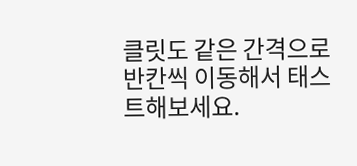클릿도 같은 간격으로 반칸씩 이동해서 태스트해보세요.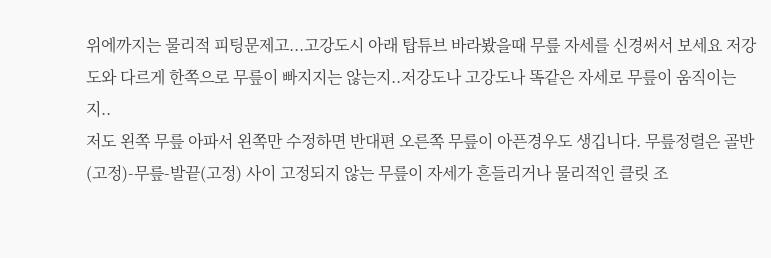위에까지는 물리적 피팅문제고...고강도시 아래 탑튜브 바라봤을때 무릎 자세를 신경써서 보세요 저강도와 다르게 한쪽으로 무릎이 빠지지는 않는지..저강도나 고강도나 똑같은 자세로 무릎이 움직이는지..
저도 왼쪽 무릎 아파서 왼쪽만 수정하면 반대편 오른쪽 무릎이 아픈경우도 생깁니다. 무릎정렬은 골반(고정)-무릎-발끝(고정) 사이 고정되지 않는 무릎이 자세가 흔들리거나 물리적인 클릿 조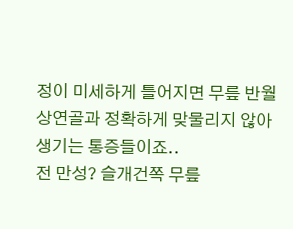정이 미세하게 틀어지면 무릎 반월상연골과 정확하게 맞물리지 않아 생기는 통증들이죠..
전 만성? 슬개건쪽 무릎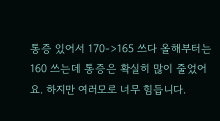통증 있어서 170->165 쓰다 올해부터는 160 쓰는데 통증은 확실히 많이 줄었어요. 하지만 여러모로 너무 힘듭니다.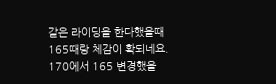같은 라이딩을 한다했을때 165때랑 체감이 확되네요. 170에서 165 변경했을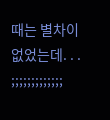때는 별차이 없었는데. . . ;;;;;;;;;;;;;